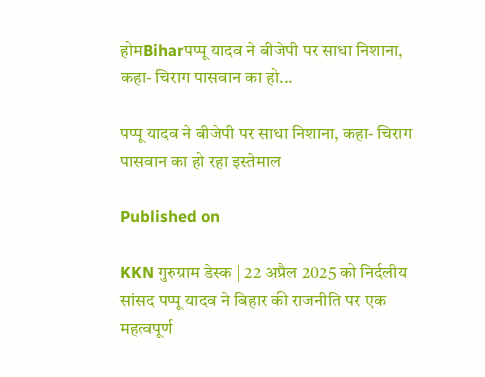होमBiharपप्पू यादव ने बीजेपी पर साधा निशाना, कहा- चिराग पासवान का हो...

पप्पू यादव ने बीजेपी पर साधा निशाना, कहा- चिराग पासवान का हो रहा इस्तेमाल

Published on

KKN गुरुग्राम डेस्क | 22 अप्रैल 2025 को निर्दलीय सांसद पप्पू यादव ने बिहार की राजनीति पर एक महत्वपूर्ण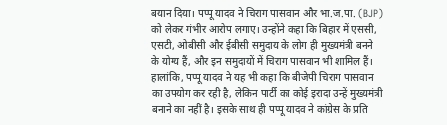बयान दिया। पप्पू यादव ने चिराग पासवान और भा.ज.पा. (BJP) को लेकर गंभीर आरोप लगाए। उन्होंने कहा कि बिहार में एससी, एसटी, ओबीसी और ईबीसी समुदाय के लोग ही मुख्यमंत्री बनने के योग्य हैं, और इन समुदायों में चिराग पासवान भी शामिल हैं। हालांकि, पप्पू यादव ने यह भी कहा कि बीजेपी चिराग पासवान का उपयोग कर रही है, लेकिन पार्टी का कोई इरादा उन्हें मुख्यमंत्री बनाने का नहीं है। इसके साथ ही पप्पू यादव ने कांग्रेस के प्रति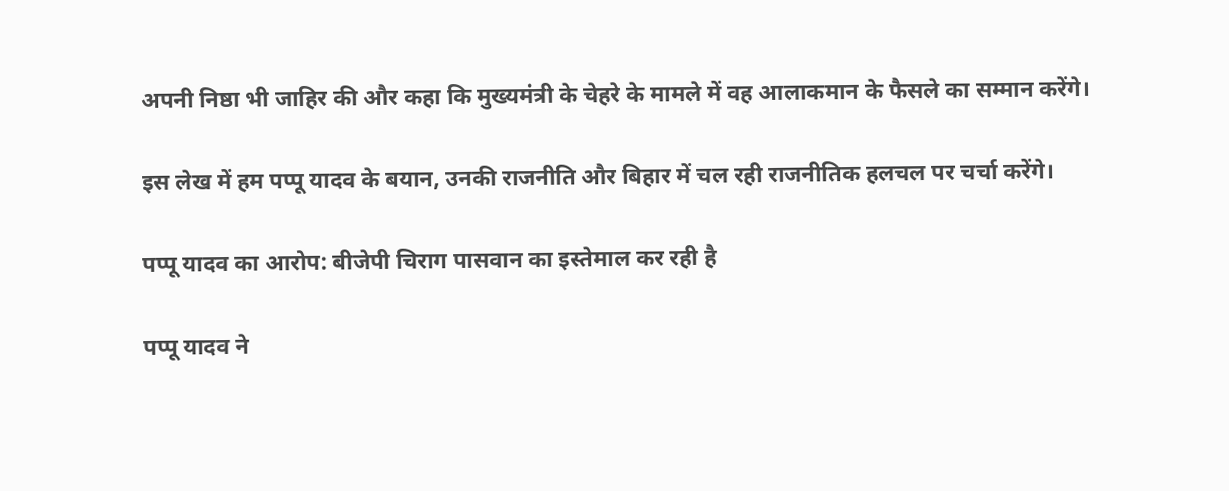अपनी निष्ठा भी जाहिर की और कहा कि मुख्यमंत्री के चेहरे के मामले में वह आलाकमान के फैसले का सम्मान करेंगे।

इस लेख में हम पप्पू यादव के बयान, उनकी राजनीति और बिहार में चल रही राजनीतिक हलचल पर चर्चा करेंगे।

पप्पू यादव का आरोप: बीजेपी चिराग पासवान का इस्तेमाल कर रही है

पप्पू यादव ने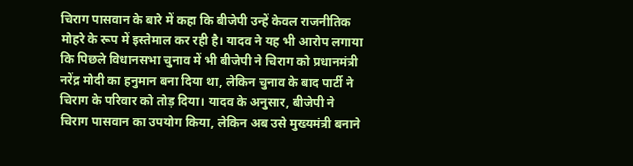चिराग पासवान के बारे में कहा कि बीजेपी उन्हें केवल राजनीतिक मोहरे के रूप में इस्तेमाल कर रही है। यादव ने यह भी आरोप लगाया कि पिछले विधानसभा चुनाव में भी बीजेपी ने चिराग को प्रधानमंत्री नरेंद्र मोदी का हनुमान बना दिया था, लेकिन चुनाव के बाद पार्टी ने चिराग के परिवार को तोड़ दिया। यादव के अनुसार, बीजेपी ने चिराग पासवान का उपयोग किया, लेकिन अब उसे मुख्यमंत्री बनाने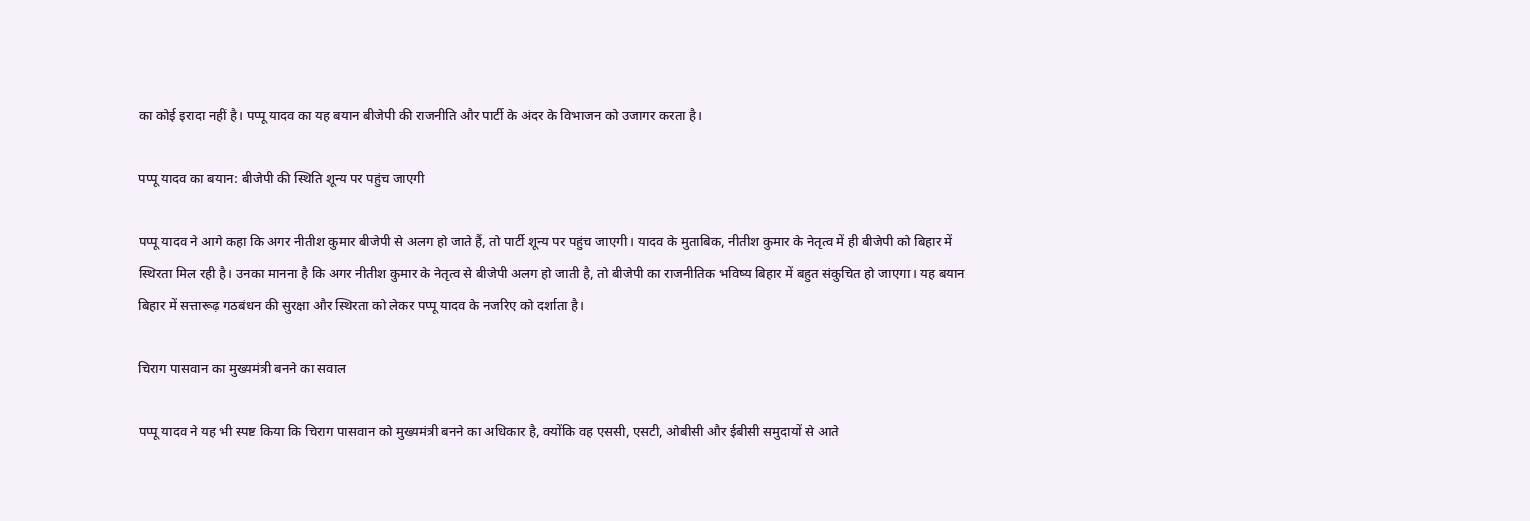का कोई इरादा नहीं है। पप्पू यादव का यह बयान बीजेपी की राजनीति और पार्टी के अंदर के विभाजन को उजागर करता है।

पप्पू यादव का बयान: बीजेपी की स्थिति शून्य पर पहुंच जाएगी

पप्पू यादव ने आगे कहा कि अगर नीतीश कुमार बीजेपी से अलग हो जाते हैं, तो पार्टी शून्य पर पहुंच जाएगी। यादव के मुताबिक, नीतीश कुमार के नेतृत्व में ही बीजेपी को बिहार में स्थिरता मिल रही है। उनका मानना है कि अगर नीतीश कुमार के नेतृत्व से बीजेपी अलग हो जाती है, तो बीजेपी का राजनीतिक भविष्य बिहार में बहुत संकुचित हो जाएगा। यह बयान बिहार में सत्तारूढ़ गठबंधन की सुरक्षा और स्थिरता को लेकर पप्पू यादव के नजरिए को दर्शाता है।

चिराग पासवान का मुख्यमंत्री बनने का सवाल

पप्पू यादव ने यह भी स्पष्ट किया कि चिराग पासवान को मुख्यमंत्री बनने का अधिकार है, क्योंकि वह एससी, एसटी, ओबीसी और ईबीसी समुदायों से आते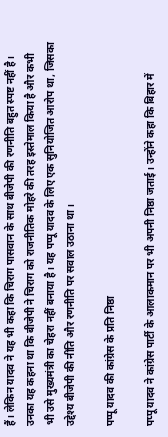हैं। लेकिन यादव ने यह भी कहा कि चिराग पासवान के साथ बीजेपी की रणनीति बहुत स्पष्ट नहीं है। उनका यह कहना था कि बीजेपी ने चिराग को राजनीतिक मोहरे की तरह इस्तेमाल किया है और कभी भी उसे मुख्यमंत्री का चेहरा नहीं बनाया है। यह पप्पू यादव के लिए एक सुनियोजित आरोप था, जिसका उद्देश्य बीजेपी की नीति और रणनीति पर सवाल उठाना था।

पप्पू यादव की कांग्रेस के प्रति निष्ठा

पप्पू यादव ने कांग्रेस पार्टी के आलाकमान पर भी अपनी निष्ठा जताई। उन्होंने कहा कि बिहार में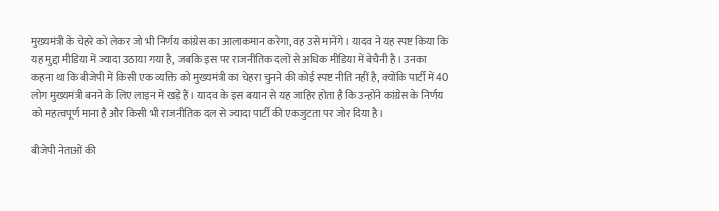मुख्यमंत्री के चेहरे को लेकर जो भी निर्णय कांग्रेस का आलाकमान करेगा, वह उसे मानेंगे। यादव ने यह स्पष्ट किया कि यह मुद्दा मीडिया में ज्यादा उठाया गया है, जबकि इस पर राजनीतिक दलों से अधिक मीडिया में बेचैनी है। उनका कहना था कि बीजेपी में किसी एक व्यक्ति को मुख्यमंत्री का चेहरा चुनने की कोई स्पष्ट नीति नहीं है, क्योंकि पार्टी में 40 लोग मुख्यमंत्री बनने के लिए लाइन में खड़े हैं। यादव के इस बयान से यह जाहिर होता है कि उन्होंने कांग्रेस के निर्णय को महत्वपूर्ण माना है और किसी भी राजनीतिक दल से ज्यादा पार्टी की एकजुटता पर जोर दिया है।

बीजेपी नेताओं की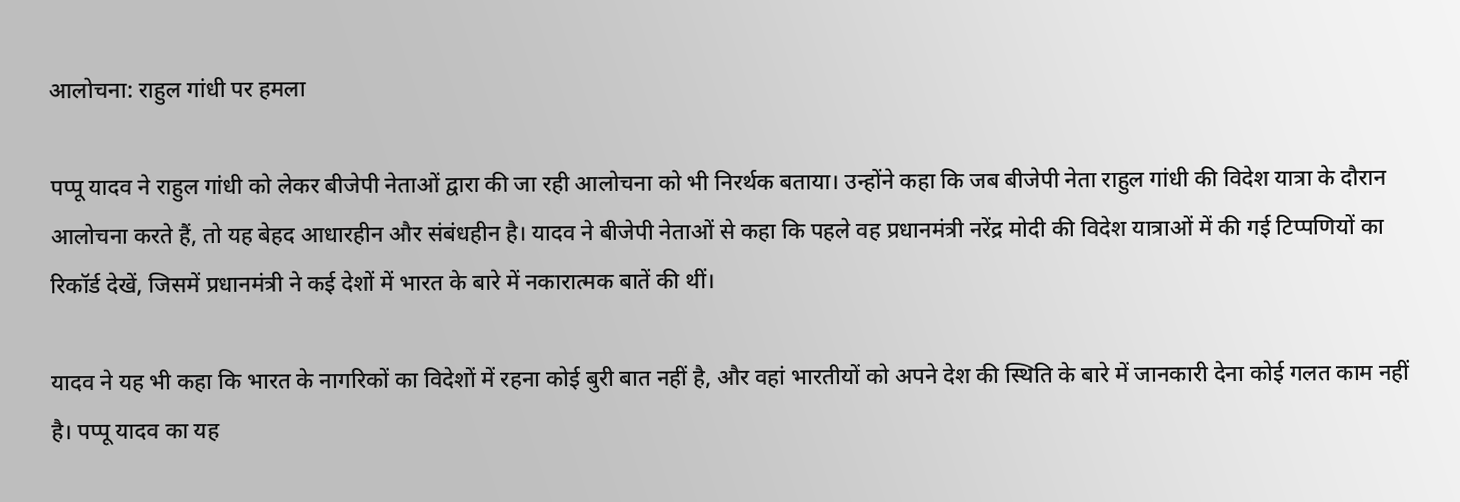आलोचना: राहुल गांधी पर हमला

पप्पू यादव ने राहुल गांधी को लेकर बीजेपी नेताओं द्वारा की जा रही आलोचना को भी निरर्थक बताया। उन्होंने कहा कि जब बीजेपी नेता राहुल गांधी की विदेश यात्रा के दौरान आलोचना करते हैं, तो यह बेहद आधारहीन और संबंधहीन है। यादव ने बीजेपी नेताओं से कहा कि पहले वह प्रधानमंत्री नरेंद्र मोदी की विदेश यात्राओं में की गई टिप्पणियों का रिकॉर्ड देखें, जिसमें प्रधानमंत्री ने कई देशों में भारत के बारे में नकारात्मक बातें की थीं।

यादव ने यह भी कहा कि भारत के नागरिकों का विदेशों में रहना कोई बुरी बात नहीं है, और वहां भारतीयों को अपने देश की स्थिति के बारे में जानकारी देना कोई गलत काम नहीं है। पप्पू यादव का यह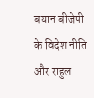बयान बीजेपी के विदेश नीति और राहुल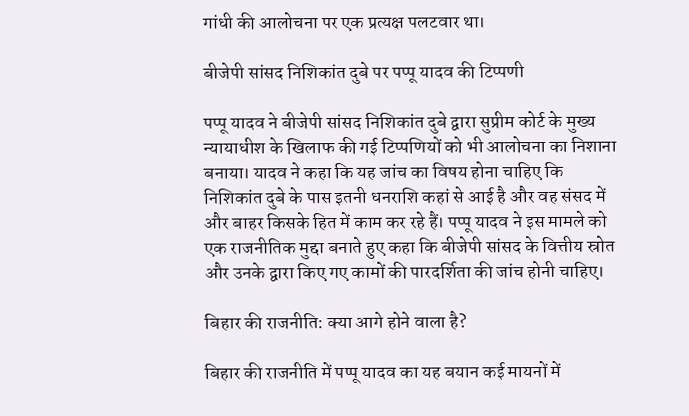गांधी की आलोचना पर एक प्रत्यक्ष पलटवार था।

बीजेपी सांसद निशिकांत दुबे पर पप्पू यादव की टिप्पणी

पप्पू यादव ने बीजेपी सांसद निशिकांत दुबे द्वारा सुप्रीम कोर्ट के मुख्य न्यायाधीश के खिलाफ की गई टिप्पणियों को भी आलोचना का निशाना बनाया। यादव ने कहा कि यह जांच का विषय होना चाहिए कि निशिकांत दुबे के पास इतनी धनराशि कहां से आई है और वह संसद में और बाहर किसके हित में काम कर रहे हैं। पप्पू यादव ने इस मामले को एक राजनीतिक मुद्दा बनाते हुए कहा कि बीजेपी सांसद के वित्तीय स्रोत और उनके द्वारा किए गए कामों की पारदर्शिता की जांच होनी चाहिए।

बिहार की राजनीति: क्या आगे होने वाला है?

बिहार की राजनीति में पप्पू यादव का यह बयान कई मायनों में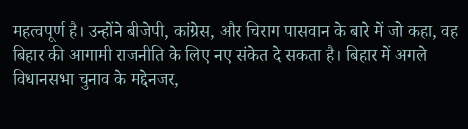महत्वपूर्ण है। उन्होंने बीजेपी, कांग्रेस, और चिराग पासवान के बारे में जो कहा, वह बिहार की आगामी राजनीति के लिए नए संकेत दे सकता है। बिहार में अगले विधानसभा चुनाव के मद्देनजर,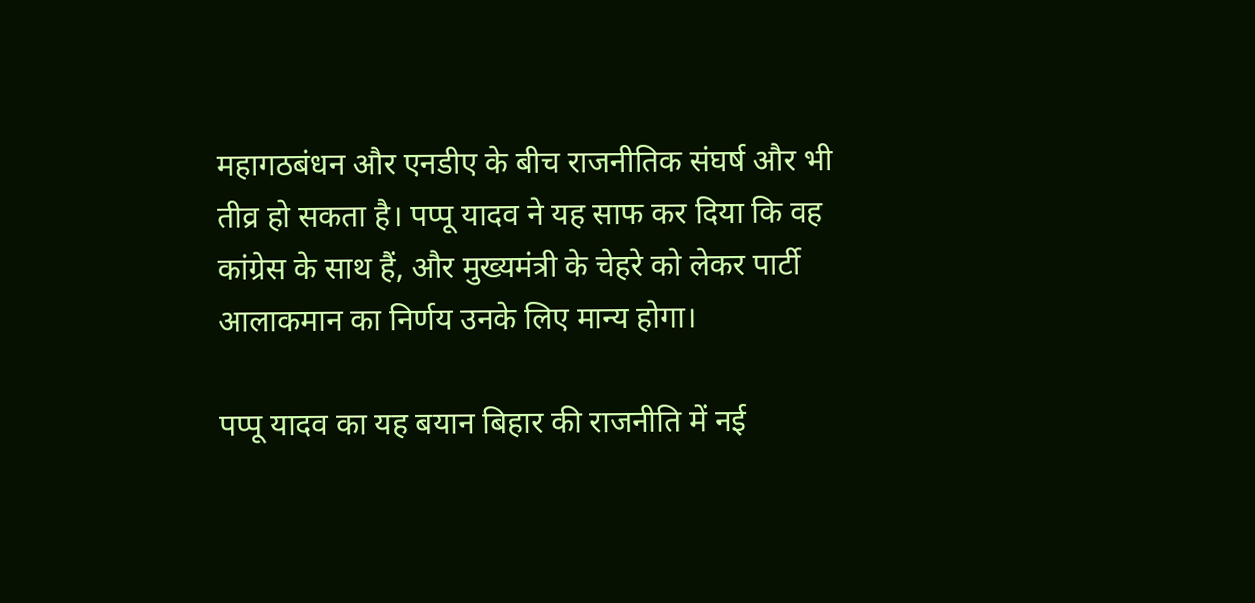महागठबंधन और एनडीए के बीच राजनीतिक संघर्ष और भी तीव्र हो सकता है। पप्पू यादव ने यह साफ कर दिया कि वह कांग्रेस के साथ हैं, और मुख्यमंत्री के चेहरे को लेकर पार्टी आलाकमान का निर्णय उनके लिए मान्य होगा।

पप्पू यादव का यह बयान बिहार की राजनीति में नई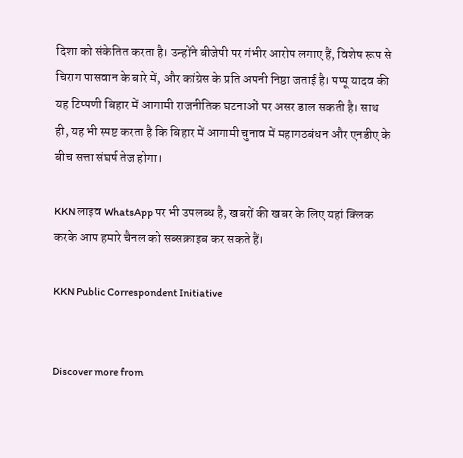दिशा को संकेतित करता है। उन्होंने बीजेपी पर गंभीर आरोप लगाए हैं, विशेष रूप से चिराग पासवान के बारे में, और कांग्रेस के प्रति अपनी निष्ठा जताई है। पप्पू यादव की यह टिप्पणी बिहार में आगामी राजनीतिक घटनाओं पर असर डाल सकती है। साथ ही, यह भी स्पष्ट करता है कि बिहार में आगामी चुनाव में महागठबंधन और एनडीए के बीच सत्ता संघर्ष तेज होगा।

KKN लाइव WhatsApp पर भी उपलब्ध है, खबरों की खबर के लिए यहां क्लिक करके आप हमारे चैनल को सब्सक्राइब कर सकते हैं।

KKN Public Correspondent Initiative


Discover more from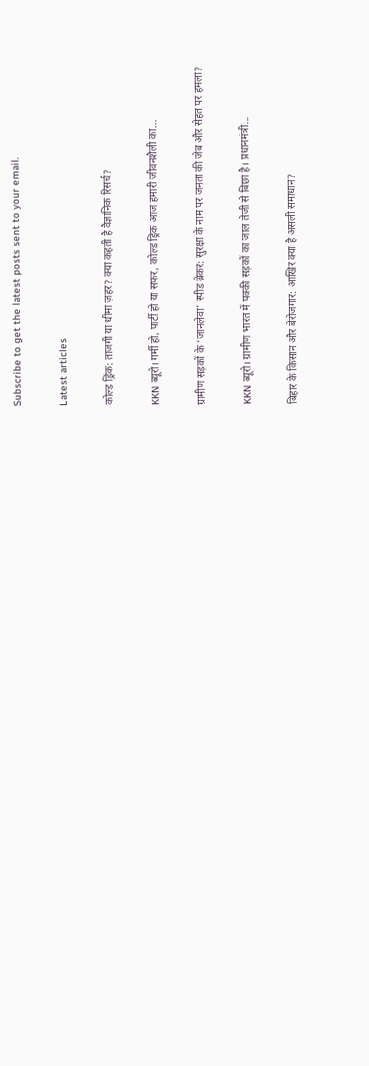Subscribe to get the latest posts sent to your email.

Latest articles

कोल्ड ड्रिंक: ताजगी या धीमा ज़हर? क्या कहती है वैज्ञानिक रिसर्च?

KKN ब्यूरो। गर्मी हो, पार्टी हो या सफर, कोल्ड ड्रिंक आज हमारी जीवनशैली का...

ग्रामीण सड़कों के ‘जानलेवा’ स्पीड ब्रेकर: सुरक्षा के नाम पर जनता की जेब और सेहत पर हमला?

KKN ब्यूरो। ग्रामीण भारत में पक्की सड़कों का जाल तेजी से बिछा है। प्रधानमंत्री...

बिहार के किसान और बेरोजगार: आखिर क्या है असली समाधान?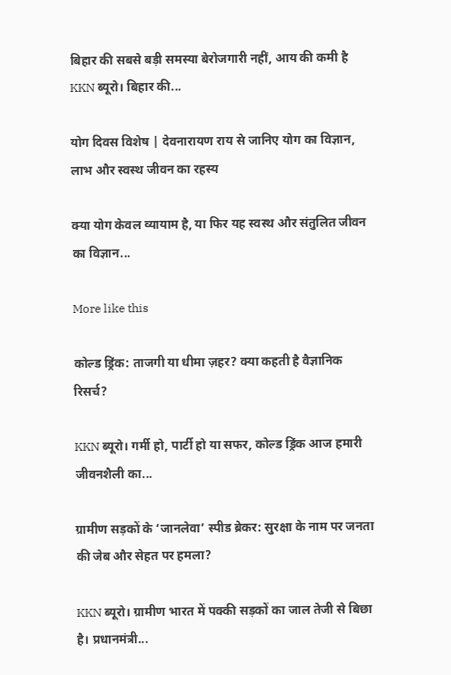बिहार की सबसे बड़ी समस्या बेरोजगारी नहीं, आय की कमी है KKN ब्यूरो। बिहार की...

योग दिवस विशेष | देवनारायण राय से जानिए योग का विज्ञान, लाभ और स्वस्थ जीवन का रहस्य

क्या योग केवल व्यायाम है, या फिर यह स्वस्थ और संतुलित जीवन का विज्ञान...

More like this

कोल्ड ड्रिंक: ताजगी या धीमा ज़हर? क्या कहती है वैज्ञानिक रिसर्च?

KKN ब्यूरो। गर्मी हो, पार्टी हो या सफर, कोल्ड ड्रिंक आज हमारी जीवनशैली का...

ग्रामीण सड़कों के ‘जानलेवा’ स्पीड ब्रेकर: सुरक्षा के नाम पर जनता की जेब और सेहत पर हमला?

KKN ब्यूरो। ग्रामीण भारत में पक्की सड़कों का जाल तेजी से बिछा है। प्रधानमंत्री...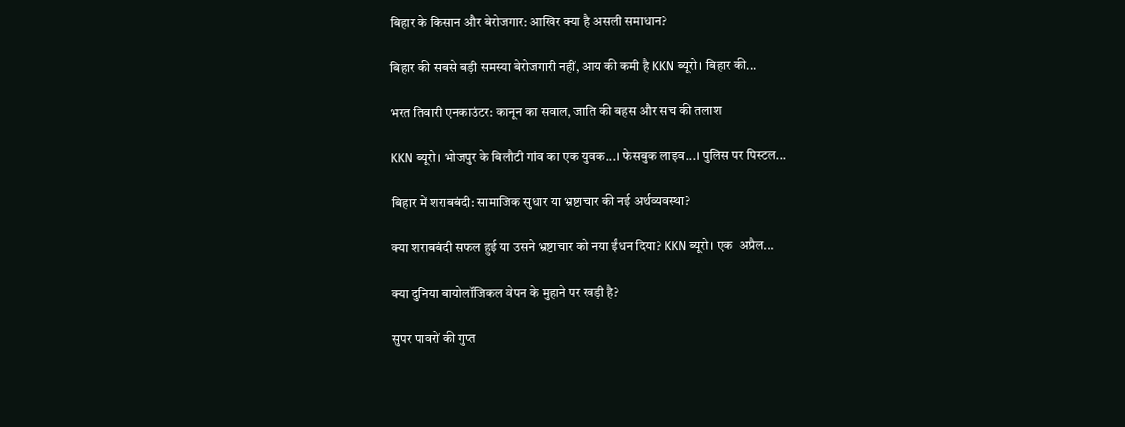बिहार के किसान और बेरोजगार: आखिर क्या है असली समाधान?

बिहार की सबसे बड़ी समस्या बेरोजगारी नहीं, आय की कमी है KKN ब्यूरो। बिहार की...

भरत तिवारी एनकाउंटर: कानून का सवाल, जाति की बहस और सच की तलाश

KKN ब्यूरो। भोजपुर के बिलौटी गांव का एक युवक...। फेसबुक लाइव...। पुलिस पर पिस्टल...

बिहार में शराबबंदी: सामाजिक सुधार या भ्रष्टाचार की नई अर्थव्यवस्था?

क्या शराबबंदी सफल हुई या उसने भ्रष्टाचार को नया ईंधन दिया? KKN ब्यूरो। एक  अप्रैल...

क्या दुनिया बायोलॉजिकल वेपन के मुहाने पर खड़ी है?

सुपर पावरों की गुप्त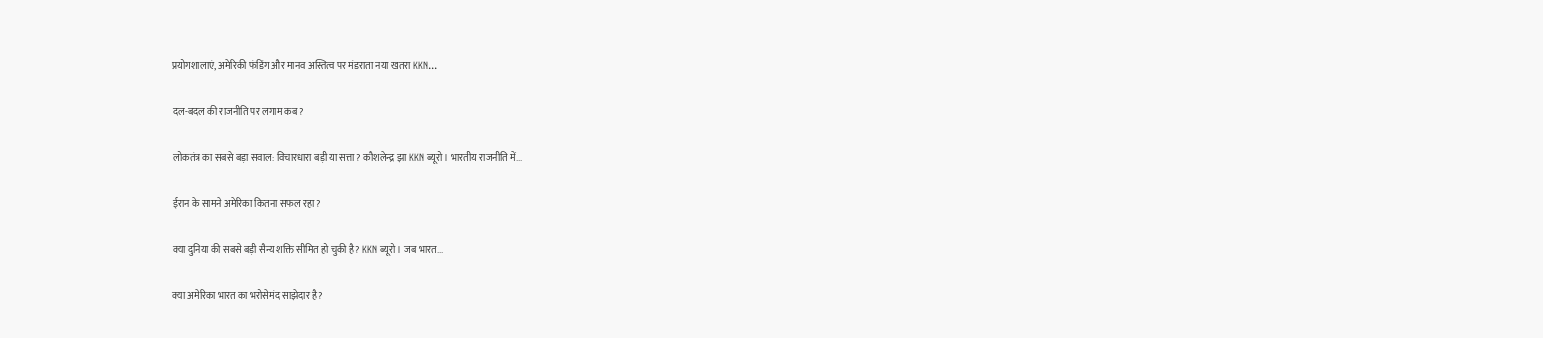प्रयोगशालाएं, अमेरिकी फंडिंग और मानव अस्तित्व पर मंडराता नया खतरा KKN...

दल-बदल की राजनीति पर लगाम कब?

लोकतंत्र का सबसे बड़ा सवाल: विचारधारा बड़ी या सत्ता? कौशलेन्द्र झा KKN ब्यूरो। भारतीय राजनीति में...

ईरान के सामने अमेरिका कितना सफल रहा?

क्या दुनिया की सबसे बड़ी सैन्य शक्ति सीमित हो चुकी है? KKN ब्यूरो। जब भारत...

क्या अमेरिका भारत का भरोसेमंद साझेदार है?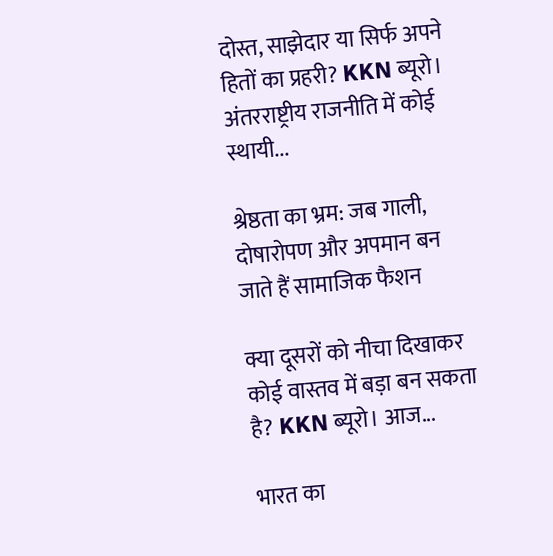दोस्त, साझेदार या सिर्फ अपने हितों का प्रहरी? KKN ब्यूरो। अंतरराष्ट्रीय राजनीति में कोई स्थायी...

श्रेष्ठता का भ्रम: जब गाली, दोषारोपण और अपमान बन जाते हैं सामाजिक फैशन

क्या दूसरों को नीचा दिखाकर कोई वास्तव में बड़ा बन सकता है? KKN ब्यूरो। आज...

भारत का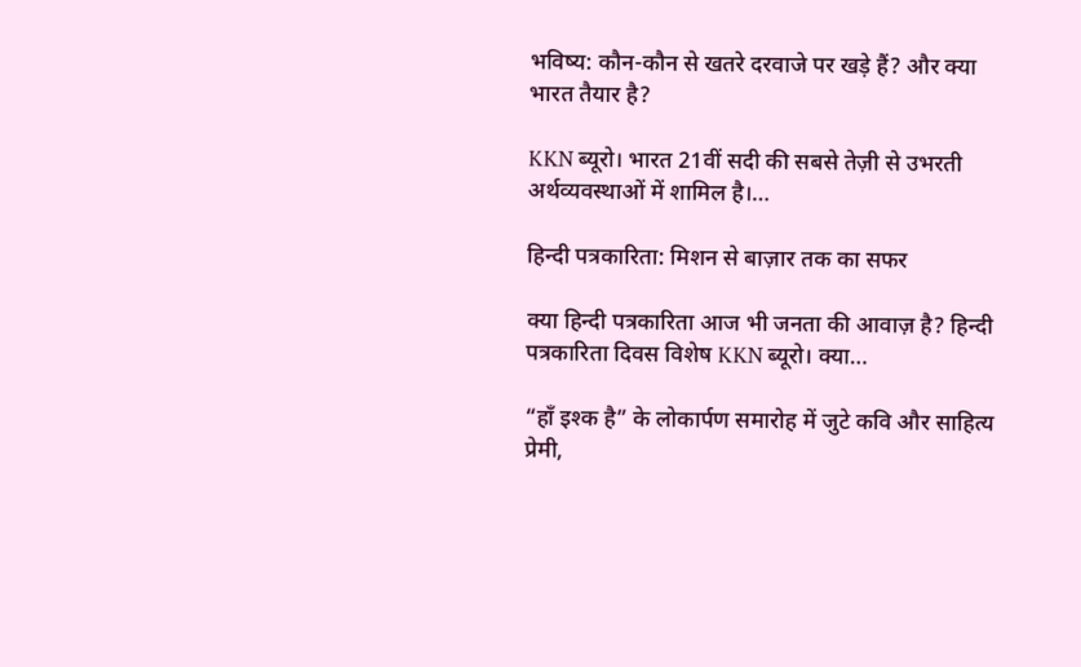भविष्य: कौन-कौन से खतरे दरवाजे पर खड़े हैं? और क्या भारत तैयार है?

KKN ब्यूरो। भारत 21वीं सदी की सबसे तेज़ी से उभरती अर्थव्यवस्थाओं में शामिल है।...

हिन्दी पत्रकारिता: मिशन से बाज़ार तक का सफर

क्या हिन्दी पत्रकारिता आज भी जनता की आवाज़ है? हिन्दी पत्रकारिता दिवस विशेष KKN ब्यूरो। क्या...

“हाँ इश्क है” के लोकार्पण समारोह में जुटे कवि और साहित्य प्रेमी,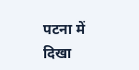पटना में दिखा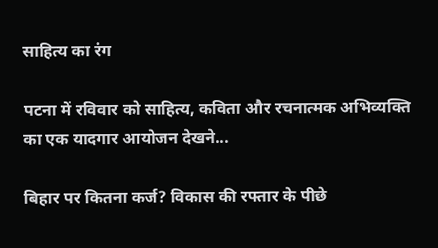साहित्य का रंग

पटना में रविवार को साहित्य, कविता और रचनात्मक अभिव्यक्ति का एक यादगार आयोजन देखने...

बिहार पर कितना कर्ज? विकास की रफ्तार के पीछे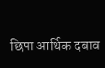छिपा आर्थिक दबाव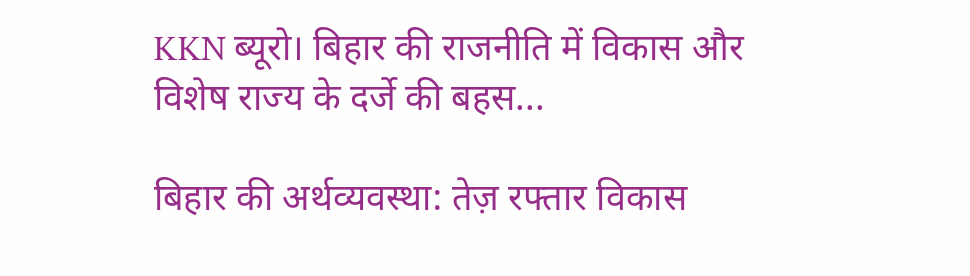KKN ब्यूरो। बिहार की राजनीति में विकास और विशेष राज्य के दर्जे की बहस...

बिहार की अर्थव्यवस्था: तेज़ रफ्तार विकास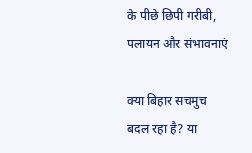के पीछे छिपी गरीबी, पलायन और संभावनाएं

क्या बिहार सचमुच बदल रहा है? या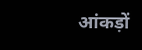आंकड़ों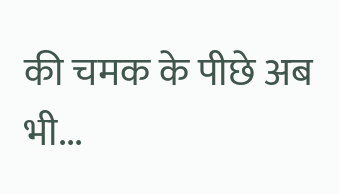की चमक के पीछे अब भी...